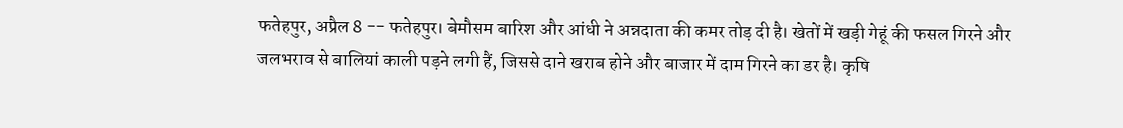फतेहपुर, अप्रैल 8 -- फतेहपुर। बेमौसम बारिश और आंधी ने अन्नदाता की कमर तोड़ दी है। खेतों में खड़ी गेहूं की फसल गिरने और जलभराव से बालियां काली पड़ने लगी हैं, जिससे दाने खराब होने और बाजार में दाम गिरने का डर है। कृषि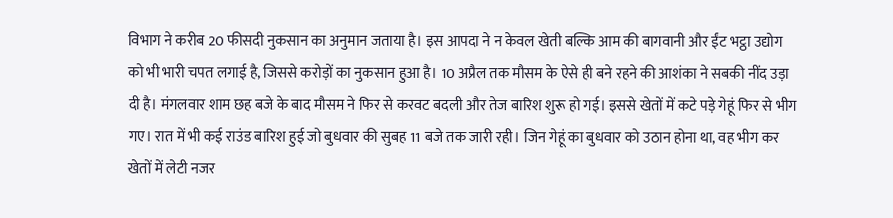विभाग ने करीब 20 फीसदी नुकसान का अनुमान जताया है। इस आपदा ने न केवल खेती बल्कि आम की बागवानी और ईंट भट्ठा उद्योग को भी भारी चपत लगाई है, जिससे करोड़ों का नुकसान हुआ है। 10 अप्रैल तक मौसम के ऐसे ही बने रहने की आशंका ने सबकी नींद उड़ा दी है। मंगलवार शाम छह बजे के बाद मौसम ने फिर से करवट बदली और तेज बारिश शुरू हो गई। इससे खेतों में कटे पड़े गेहूं फिर से भीग गए। रात में भी कई राउंड बारिश हुई जो बुधवार की सुबह 11 बजे तक जारी रही। जिन गेहूं का बुधवार को उठान होना था, वह भीग कर खेतों में लेटी नजर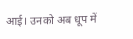आई। उनको अब धूप में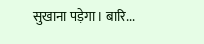सुखाना पड़ेगा। बारि...